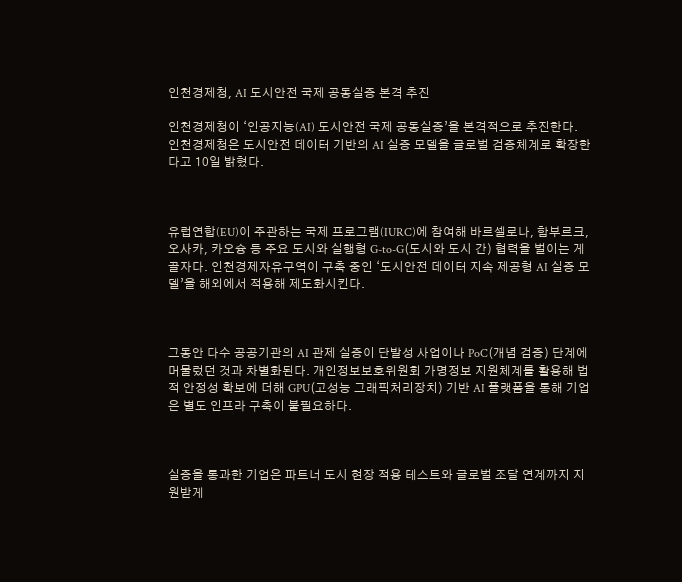인천경제청, AI 도시안전 국제 공동실증 본격 추진

인천경제청이 ‘인공지능(AI) 도시안전 국제 공동실증’을 본격적으로 추진한다. 인천경제청은 도시안전 데이터 기반의 AI 실증 모델을 글로벌 검증체계로 확장한다고 10일 밝혔다.



유럽연합(EU)이 주관하는 국제 프로그램(IURC)에 참여해 바르셀로나, 함부르크, 오사카, 카오슝 등 주요 도시와 실행형 G-to-G(도시와 도시 간) 협력을 벌이는 게 골자다. 인천경제자유구역이 구축 중인 ‘도시안전 데이터 지속 제공형 AI 실증 모델’을 해외에서 적용해 제도화시킨다.



그동안 다수 공공기관의 AI 관제 실증이 단발성 사업이나 PoC(개념 검증) 단계에 머물렀던 것과 차별화된다. 개인정보보호위원회 가명정보 지원체계를 활용해 법적 안정성 확보에 더해 GPU(고성능 그래픽처리장치) 기반 AI 플랫폼을 통해 기업은 별도 인프라 구축이 불필요하다.



실증을 통과한 기업은 파트너 도시 현장 적용 테스트와 글로벌 조달 연계까지 지원받게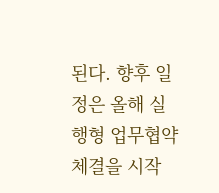된다. 향후 일정은 올해 실행형 업무협약 체결을 시작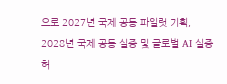으로 2027년 국제 공동 파일럿 기획, 2028년 국제 공동 실증 및 글로벌 AI 실증 허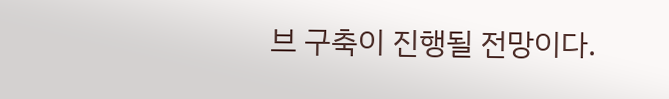브 구축이 진행될 전망이다.